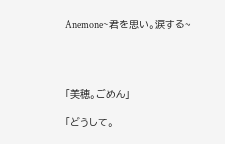Anemone~君を思い。涙する~




「美穂。ごめん」

「どうして。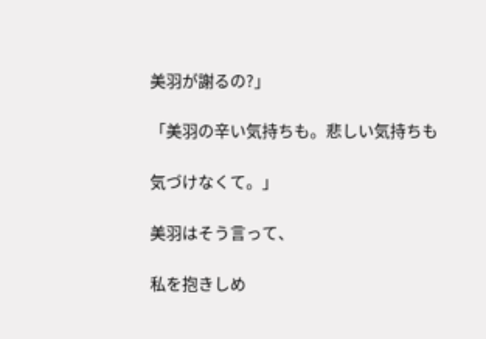美羽が謝るの?」

「美羽の辛い気持ちも。悲しい気持ちも

気づけなくて。」

美羽はそう言って、

私を抱きしめ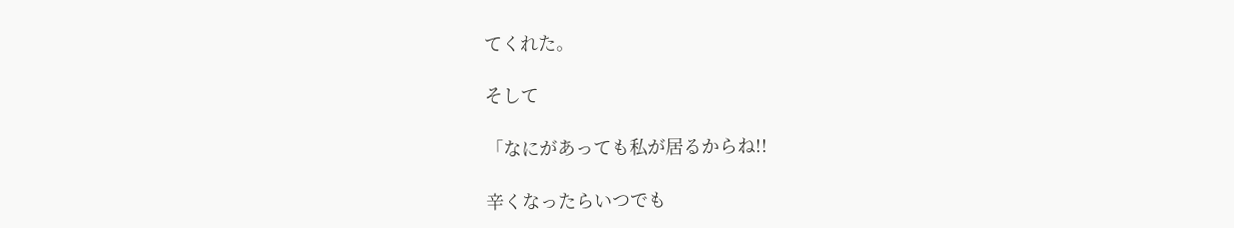てくれた。

そして

「なにがあっても私が居るからね!!

辛くなったらいつでも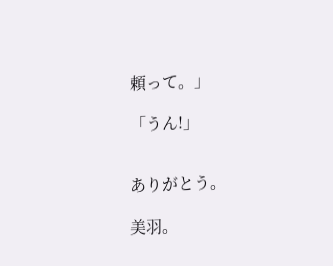頼って。」

「うん!」


ありがとう。

美羽。